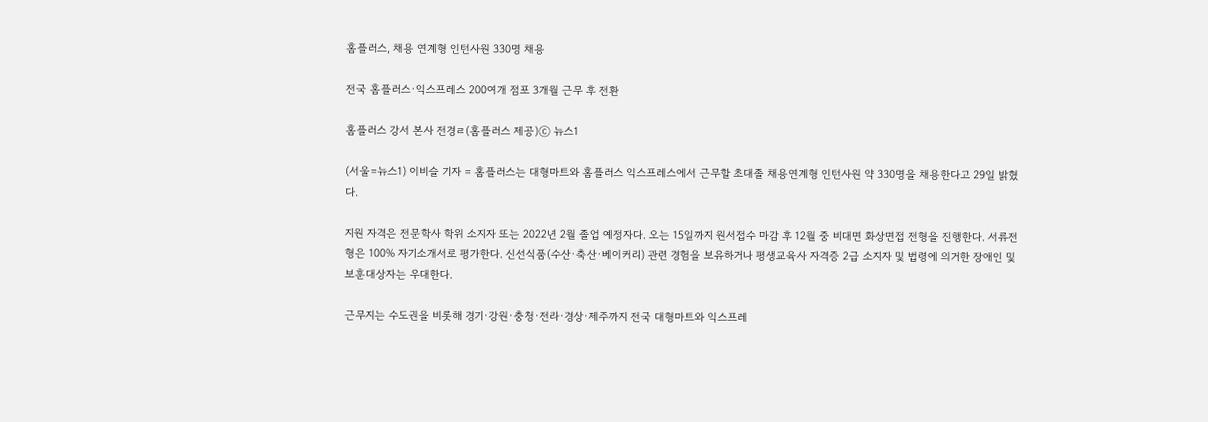홈플러스, 채용 연계형 인턴사원 330명 채용

전국 홈플러스·익스프레스 200여개 점포 3개월 근무 후 전환

홈플러스 강서 본사 전경ㄹ(홈플러스 제공)ⓒ 뉴스1

(서울=뉴스1) 이비슬 기자 = 홈플러스는 대형마트와 홈플러스 익스프레스에서 근무할 초대졸 채용연계형 인턴사원 약 330명을 채용한다고 29일 밝혔다.

지원 자격은 전문학사 학위 소지자 또는 2022년 2월 졸업 예정자다. 오는 15일까지 원서접수 마감 후 12월 중 비대면 화상면접 전형을 진행한다. 서류전형은 100% 자기소개서로 평가한다. 신선식품(수산·축산·베이커리) 관련 경험을 보유하거나 평생교육사 자격증 2급 소지자 및 법령에 의거한 장애인 및 보훈대상자는 우대한다.

근무지는 수도권을 비롯해 경기·강원·충청·전라·경상·제주까지 전국 대형마트와 익스프레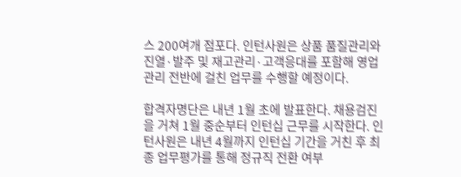스 200여개 점포다. 인턴사원은 상품 품질관리와 진열·발주 및 재고관리·고객응대를 포함해 영업관리 전반에 걸친 업무를 수행할 예정이다.

합격자명단은 내년 1월 초에 발표한다. 채용검진을 거쳐 1월 중순부터 인턴십 근무를 시작한다. 인턴사원은 내년 4월까지 인턴십 기간을 거친 후 최종 업무평가를 통해 정규직 전환 여부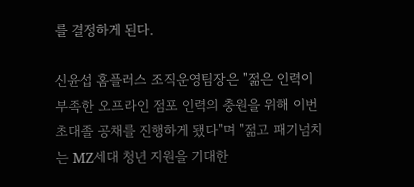를 결정하게 된다.

신윤섭 홈플러스 조직운영팀장은 "젊은 인력이 부족한 오프라인 점포 인력의 충원을 위해 이번 초대졸 공채를 진행하게 됐다"며 "젊고 패기넘치는 MZ세대 청년 지원을 기대한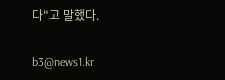다"고 말했다.

b3@news1.kr